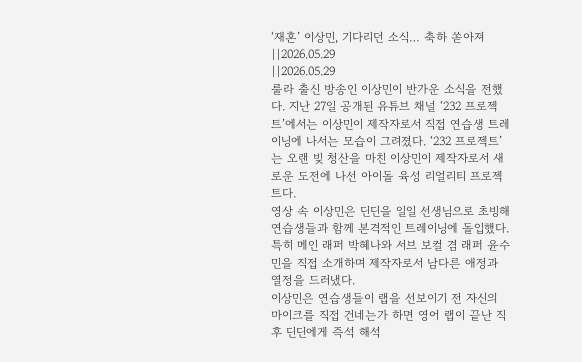‘재혼’ 이상민, 기다리던 소식… 축하 쏟아져
||2026.05.29
||2026.05.29
룰라 출신 방송인 이상민이 반가운 소식을 전했다. 지난 27일 공개된 유튜브 채널 ‘232 프로젝트’에서는 이상민이 제작자로서 직접 연습생 트레이닝에 나서는 모습이 그려졌다. ‘232 프로젝트’는 오랜 빚 청산을 마친 이상민이 제작자로서 새로운 도전에 나선 아이돌 육성 리얼리티 프로젝트다.
영상 속 이상민은 딘딘을 일일 선생님으로 초빙해 연습생들과 함께 본격적인 트레이닝에 돌입했다. 특히 메인 래퍼 박혜나와 서브 보컬 겸 래퍼 윤수민을 직접 소개하며 제작자로서 남다른 애정과 열정을 드러냈다.
이상민은 연습생들이 랩을 선보이기 전 자신의 마이크를 직접 건네는가 하면 영어 랩이 끝난 직후 딘딘에게 즉석 해석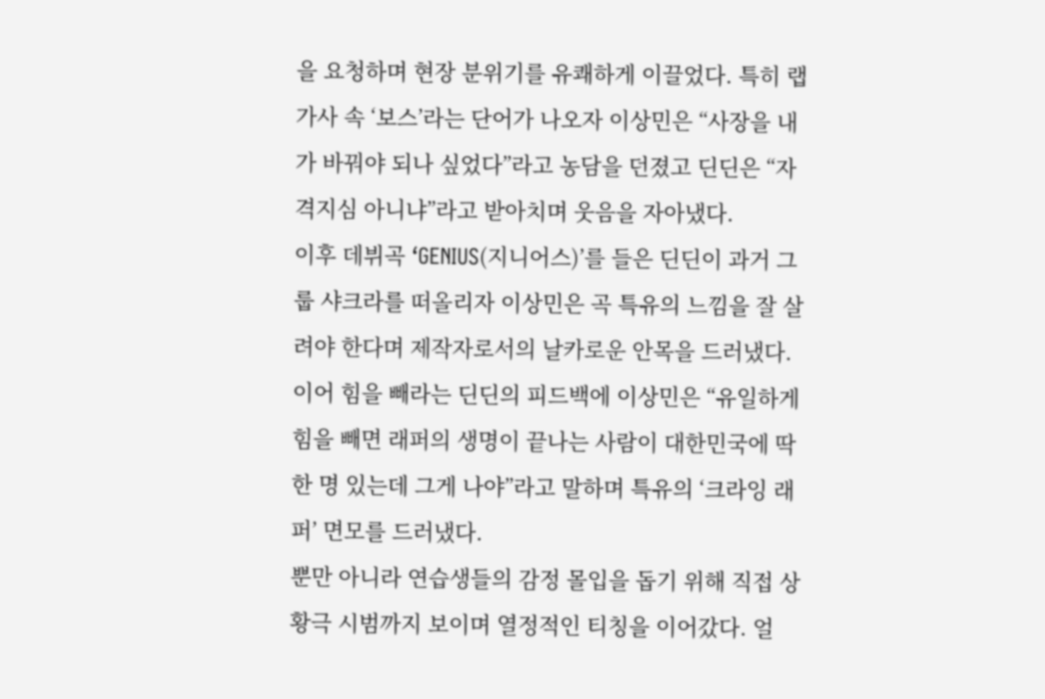을 요청하며 현장 분위기를 유쾌하게 이끌었다. 특히 랩 가사 속 ‘보스’라는 단어가 나오자 이상민은 “사장을 내가 바꿔야 되나 싶었다”라고 농담을 던졌고 딘딘은 “자격지심 아니냐”라고 받아치며 웃음을 자아냈다.
이후 데뷔곡 ‘GENIUS(지니어스)’를 들은 딘딘이 과거 그룹 샤크라를 떠올리자 이상민은 곡 특유의 느낌을 잘 살려야 한다며 제작자로서의 날카로운 안목을 드러냈다. 이어 힘을 빼라는 딘딘의 피드백에 이상민은 “유일하게 힘을 빼면 래퍼의 생명이 끝나는 사람이 대한민국에 딱 한 명 있는데 그게 나야”라고 말하며 특유의 ‘크라잉 래퍼’ 면모를 드러냈다.
뿐만 아니라 연습생들의 감정 몰입을 돕기 위해 직접 상황극 시범까지 보이며 열정적인 티칭을 이어갔다. 얼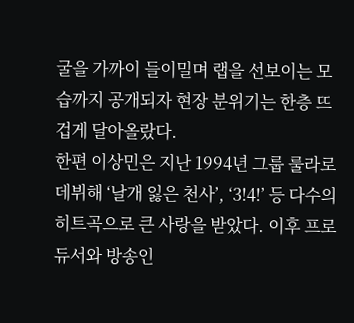굴을 가까이 들이밀며 랩을 선보이는 모습까지 공개되자 현장 분위기는 한층 뜨겁게 달아올랐다.
한편 이상민은 지난 1994년 그룹 룰라로 데뷔해 ‘날개 잃은 천사’, ‘3!4!’ 등 다수의 히트곡으로 큰 사랑을 받았다. 이후 프로듀서와 방송인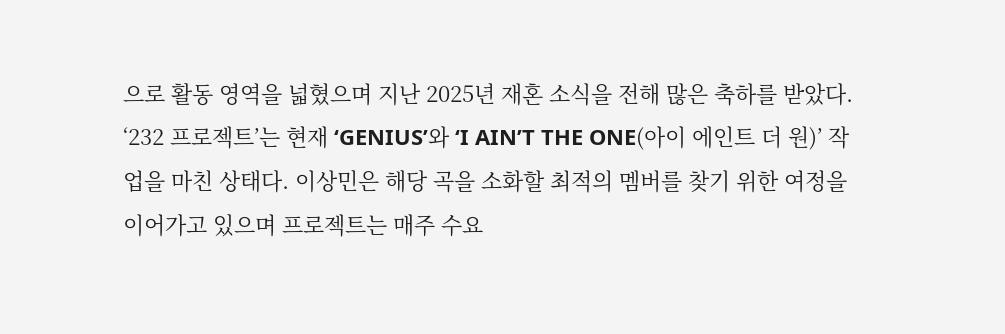으로 활동 영역을 넓혔으며 지난 2025년 재혼 소식을 전해 많은 축하를 받았다.
‘232 프로젝트’는 현재 ‘GENIUS’와 ‘I AIN’T THE ONE(아이 에인트 더 원)’ 작업을 마친 상태다. 이상민은 해당 곡을 소화할 최적의 멤버를 찾기 위한 여정을 이어가고 있으며 프로젝트는 매주 수요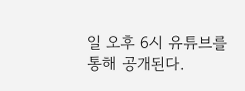일 오후 6시 유튜브를 통해 공개된다.